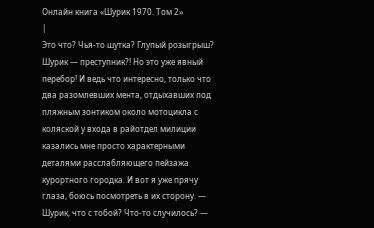Онлайн книга «Шурик 1970. Том 2»
|
Это что? Чья-то шутка? Глупый розыгрыш? Шурик — преступник?! Но это уже явный перебор! И ведь что интересно, только что два разомлевших мента, отдыхавших под пляжным зонтиком около мотоцикла с коляской у входа в райотдел милиции казались мне просто характерными деталями расслабляющего пейзажа курортного городка. И вот я уже прячу глаза, боюсь посмотреть в их сторону. — Шурик, что с тобой? Что-то случилось? —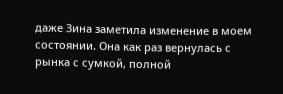даже Зина заметила изменение в моем состоянии. Она как раз вернулась с рынка с сумкой, полной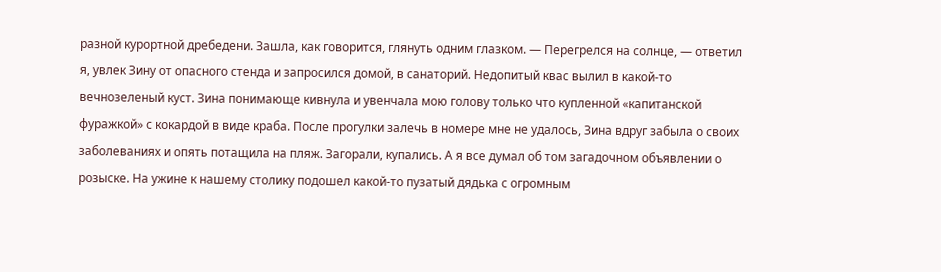разной курортной дребедени. Зашла, как говорится, глянуть одним глазком. — Перегрелся на солнце, — ответил я, увлек Зину от опасного стенда и запросился домой, в санаторий. Недопитый квас вылил в какой-то вечнозеленый куст. Зина понимающе кивнула и увенчала мою голову только что купленной «капитанской фуражкой» с кокардой в виде краба. После прогулки залечь в номере мне не удалось, Зина вдруг забыла о своих заболеваниях и опять потащила на пляж. Загорали, купались. А я все думал об том загадочном объявлении о розыске. На ужине к нашему столику подошел какой-то пузатый дядька с огромным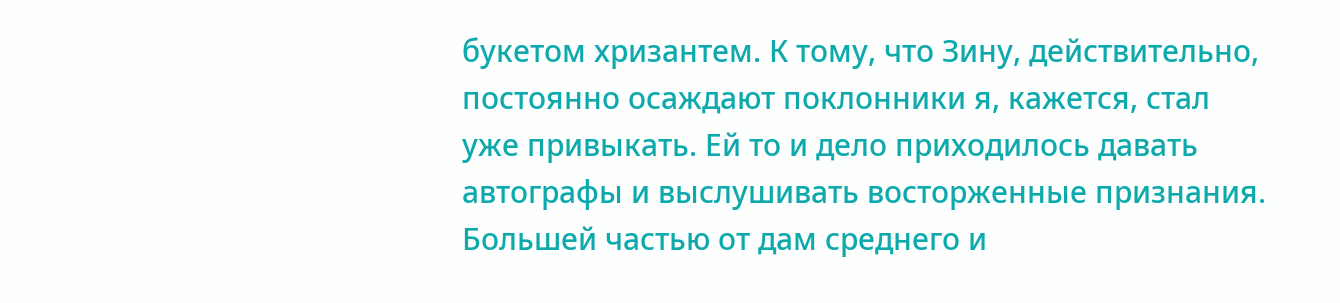букетом хризантем. К тому, что Зину, действительно, постоянно осаждают поклонники я, кажется, стал уже привыкать. Ей то и дело приходилось давать автографы и выслушивать восторженные признания. Большей частью от дам среднего и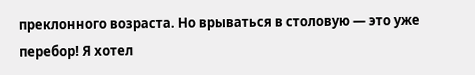преклонного возраста. Но врываться в столовую — это уже перебор! Я хотел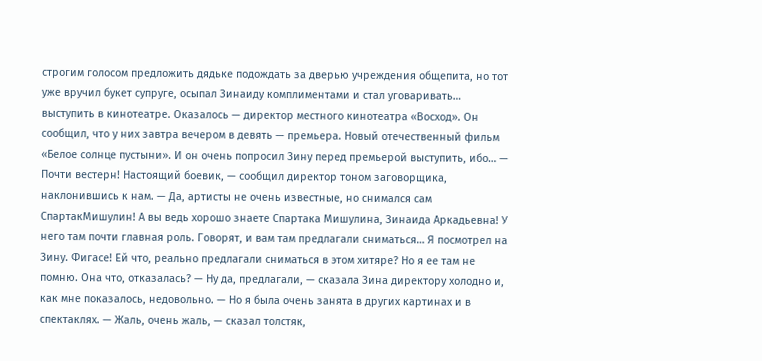строгим голосом предложить дядьке подождать за дверью учреждения общепита, но тот уже вручил букет супруге, осыпал Зинаиду комплиментами и стал уговаривать… выступить в кинотеатре. Оказалось — директор местного кинотеатра «Восход». Он сообщил, что у них завтра вечером в девять — премьера. Новый отечественный фильм «Белое солнце пустыни». И он очень попросил Зину перед премьерой выступить, ибо… — Почти вестерн! Настоящий боевик, — сообщил директор тоном заговорщика, наклонившись к нам. — Да, артисты не очень известные, но снимался сам СпартакМишулин! А вы ведь хорошо знаете Спартака Мишулина, Зинаида Аркадьевна! У него там почти главная роль. Говорят, и вам там предлагали сниматься… Я посмотрел на Зину. Фигасе! Ей что, реально предлагали сниматься в этом хитяре? Но я ее там не помню. Она что, отказалась? — Ну да, предлагали, — сказала Зина директору холодно и, как мне показалось, недовольно. — Но я была очень занята в других картинах и в спектаклях. — Жаль, очень жаль, — сказал толстяк,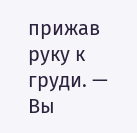прижав руку к груди. — Вы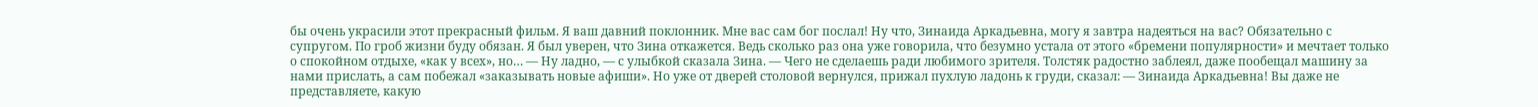бы очень украсили этот прекрасный фильм. Я ваш давний поклонник. Мне вас сам бог послал! Ну что, Зинаида Аркадьевна, могу я завтра надеяться на вас? Обязательно с супругом. По гроб жизни буду обязан. Я был уверен, что Зина откажется. Ведь сколько раз она уже говорила, что безумно устала от этого «бремени популярности» и мечтает только о спокойном отдыхе, «как у всех», но… — Ну ладно, — с улыбкой сказала Зина. — Чего не сделаешь ради любимого зрителя. Толстяк радостно заблеял, даже пообещал машину за нами прислать, а сам побежал «заказывать новые афиши». Но уже от дверей столовой вернулся, прижал пухлую ладонь к груди, сказал: — Зинаида Аркадьевна! Вы даже не представляете, какую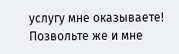услугу мне оказываете! Позвольте же и мне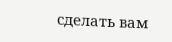сделать вам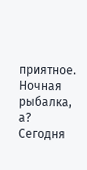приятное. Ночная рыбалка, а? Сегодня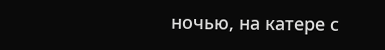ночью, на катере с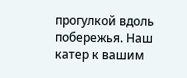прогулкой вдоль побережья. Наш катер к вашим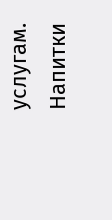услугам. Напитки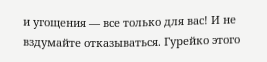и угощения — все только для вас! И не вздумайте отказываться. Гурейко этого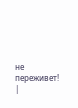не переживет! |